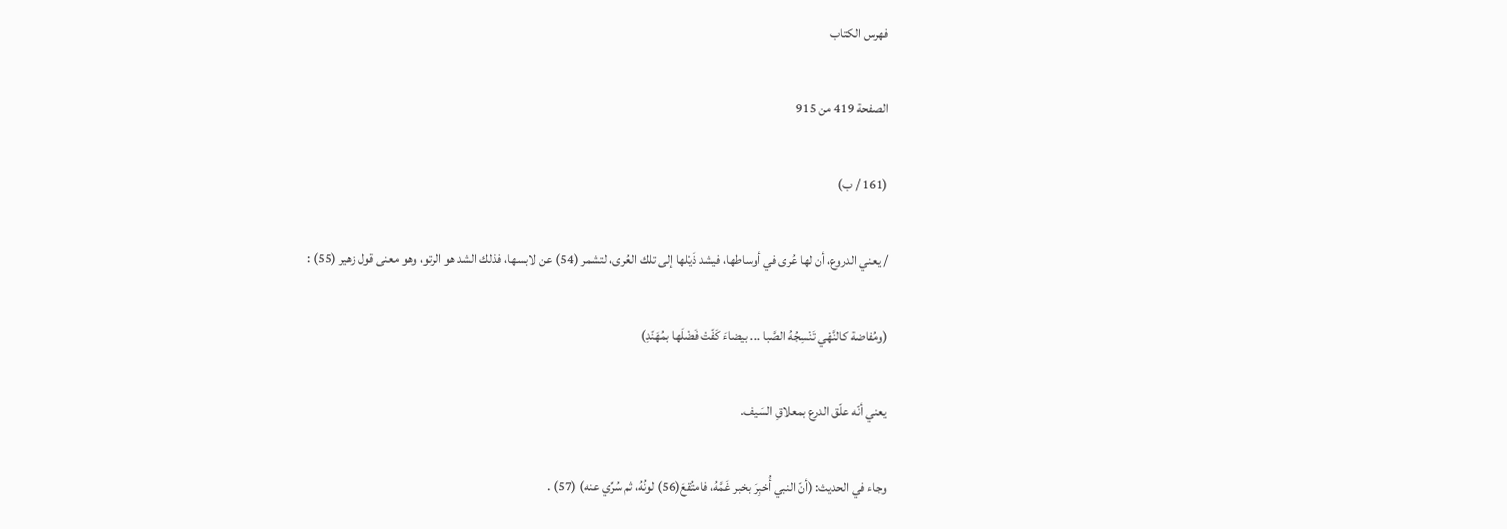فهرس الكتاب

الصفحة 419 من 915

(161 / ب)

/ يعني الدروع، أن لها عُرى في أوساطها، فيشد ذَيْلها إلى تلك العُرى، لتشمر (54) عن لابسها، فذلك الشد هو الرتو، وهو معنى قول زهير (55) :

(ومُفاضة كالنَّهْي تَنْسِجُهُ الصَّبا ... بيضاءَ كَفّتْ فَضْلَها بمُهَنّدِ)

يعني أنّه علّق الدرع بمعلاقِ السَيف.

وجاء في الحديث: (أنّ النبي أُخبِرَ بخبر غَمَّهُ، فامتُقعَ(56) لونُهُ، ثم سُرِّي عنه) (57) .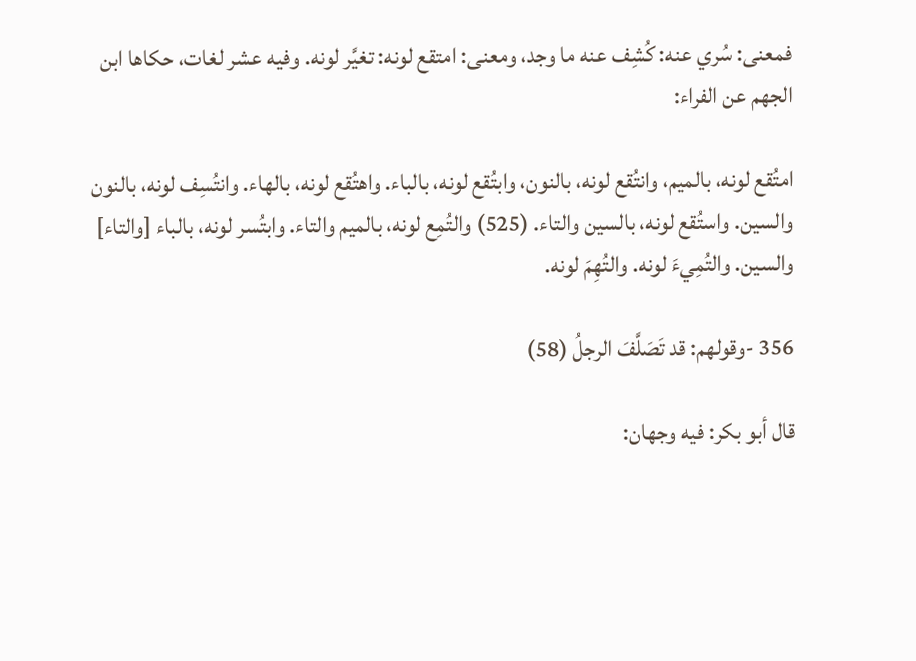فمعنى: سُري عنه: كُشِف عنه ما وجد، ومعنى: امتقع لونه: تغيَّر لونه. وفيه عشر لغات، حكاها ابن الجهم عن الفراء:

امتُقع لونه، بالميم، وانتُقع لونه، بالنون، وابتُقع لونه، بالباء. واهتُقع لونه، بالهاء. وانتُسِف لونه، بالنون والسين. واستُقع لونه، بالسين والتاء. (525) والتُمِع لونه، بالميم والتاء. وابتُسر لونه، بالباء [والتاء] والسين. والتُمِيءَ لونه. والتُهِمَ لونه.

356 -وقولهم: قد تَصَلَّفَ الرجلُ (58)

قال أبو بكر: فيه وجهان: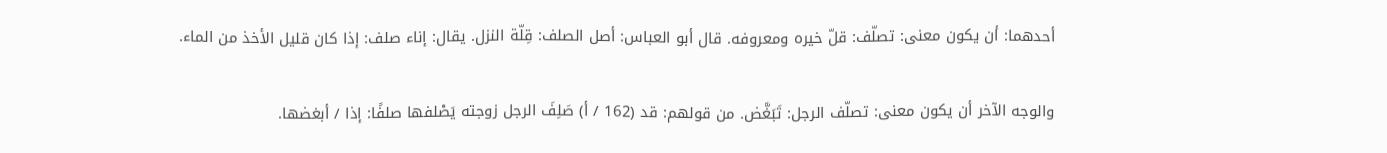أحدهما: أن يكون معنى: تصلّف: قلّ خيره ومعروفه. قال أبو العباس: أصل الصلف: قِلّة النزل. يقال: إناء صلف: إذا كان قليل الأخذ من الماء.

والوجه الآخر أن يكون معنى: تصلّف الرجل: تَبَغَّض. من قولهم: قد (162 / أ) صَلِفَ الرجل زوجته يَصْلفها صلفًا: إذا / أبغضها.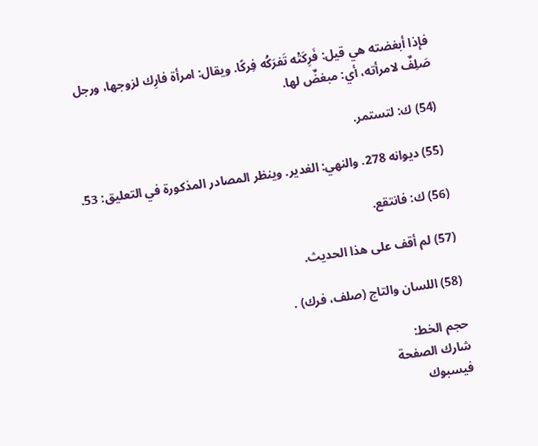فإذا أبغضته هي قيل: فَرِكَتْه تَفرَكُه فِركًا. ويقال: امرأة فارِك لزوجها، ورجل صَلِفٌ لامرأته، أي: مبغضٌ لها.

(54) ك: لتستمر.

(55) ديوانه 278. والنهي: الغدير. وينظر المصادر المذكورة في التعليق: 53.

(56) ك: فانتقع.

(57) لم أقف على هذا الحديث.

(58) اللسان والتاج (صلف، فرك) .

حجم الخط:
شارك الصفحة
فيسبوك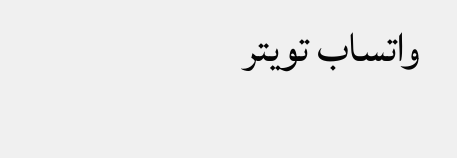واتساب تويتر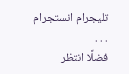تليجرام انستجرام
. . .
فضلًا انتظر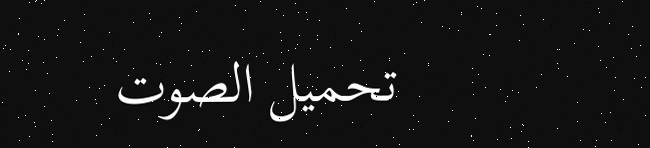تحميل الصوت